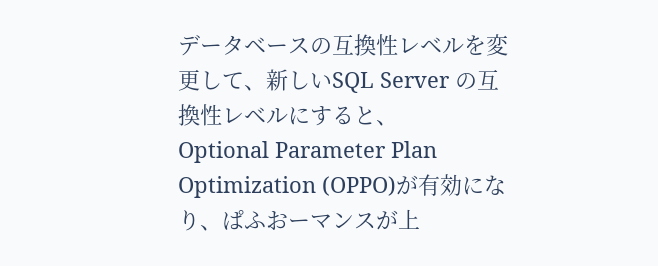データベースの互換性レベルを変更して、新しいSQL Server の互換性レベルにすると、
Optional Parameter Plan Optimization (OPPO)が有効になり、ぱふおーマンスが上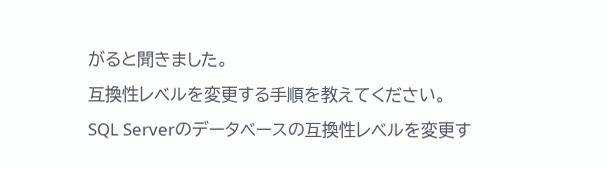がると聞きました。
互換性レベルを変更する手順を教えてください。
SQL Serverのデータベースの互換性レベルを変更す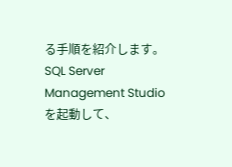る手順を紹介します。
SQL Server Management Studioを起動して、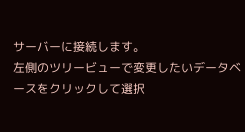サーバーに接続します。
左側のツリービューで変更したいデータベースをクリックして選択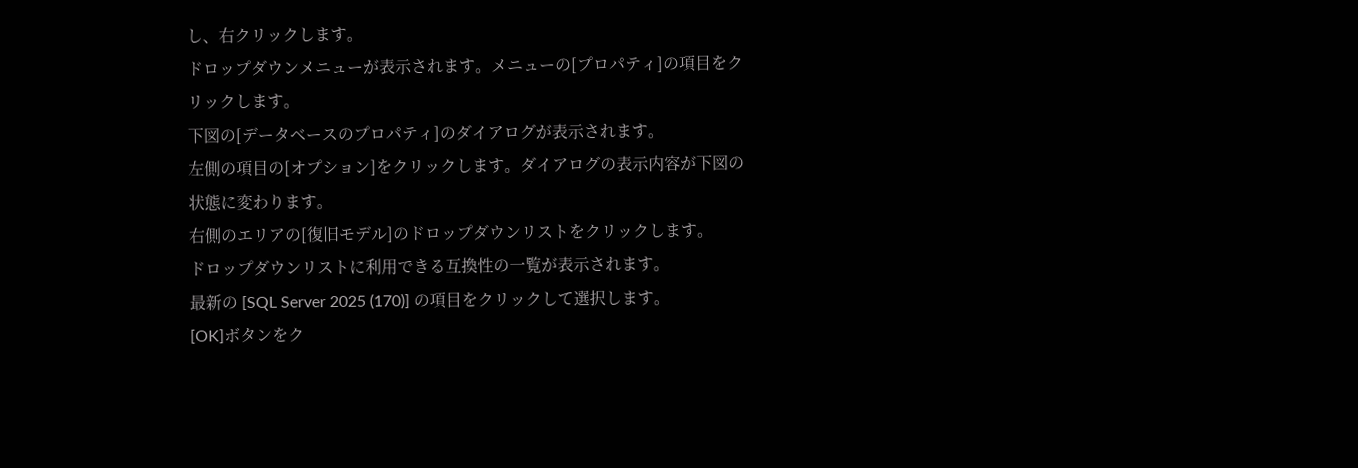し、右クリックします。
ドロップダウンメニューが表示されます。メニューの[プロパティ]の項目をクリックします。
下図の[データベースのプロパティ]のダイアログが表示されます。
左側の項目の[オプション]をクリックします。ダイアログの表示内容が下図の状態に変わります。
右側のエリアの[復旧モデル]のドロップダウンリストをクリックします。
ドロップダウンリストに利用できる互換性の一覧が表示されます。
最新の [SQL Server 2025 (170)] の項目をクリックして選択します。
[OK]ボタンをク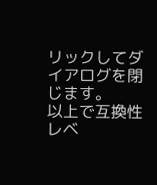リックしてダイアログを閉じます。
以上で互換性レベ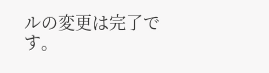ルの変更は完了です。